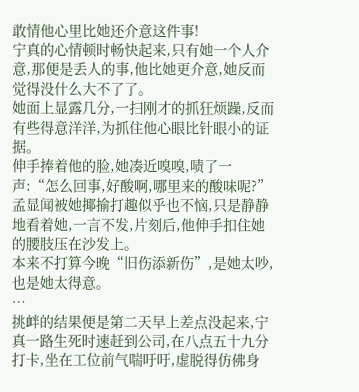敢情他心里比她还介意这件事!
宁真的心情顿时畅快起来,只有她一个人介意,那便是丢人的事,他比她更介意,她反而觉得没什么大不了了。
她面上显露几分,一扫刚才的抓狂烦躁,反而有些得意洋洋,为抓住他心眼比针眼小的证据。
伸手捧着他的脸,她凑近嗅嗅,啧了一声:“怎么回事,好酸啊,哪里来的酸味呢?”
孟显闻被她揶揄打趣似乎也不恼,只是静静地看着她,一言不发,片刻后,他伸手扣住她的腰肢压在沙发上。
本来不打算今晚“旧伤添新伤”,是她太吵,也是她太得意。
…
挑衅的结果便是第二天早上差点没起来,宁真一路生死时速赶到公司,在八点五十九分打卡,坐在工位前气喘吁吁,虚脱得仿佛身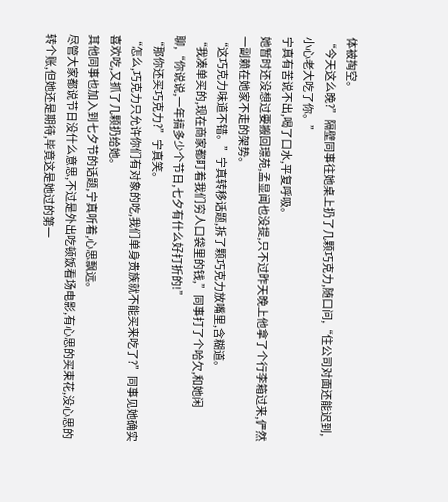体被掏空。
“今天这么晚?”隔壁同事往她桌上扔了几颗巧克力,随口问,“住公司对面还能迟到,小心老大吃了你。”
宁真有苦说不出,喝了口水,平复呼吸。
她暂时还没想过要搬回璟苑,孟显闻也没提,只不过昨天晚上他拿了个行李箱过来,俨然一副赖在她家不走的架势。
“这巧克力味道不错。”宁真转移话题,拆了颗巧克力放嘴里,含糊道。
“我凑单买的,现在商家都盯着我们穷人口袋里的钱,”同事打了个哈欠,和她闲聊,“你说说,一年搞多少个节日,七夕有什么好打折的!”
“那你还买巧克力?”宁真笑。
“怎么,巧克力只允许你们有对象的吃,我们单身贵族就不能买来吃了?”同事见她确实喜欢吃,又抓了几颗扔给她。
其他同事也加入到七夕节的话题,宁真听着,心思飘远。
尽管大家都说节日没什么意思,不过是外出吃顿饭看场电影,有心思的买束花,没心思的转个账,但她还是期待,毕竟这是她过的第一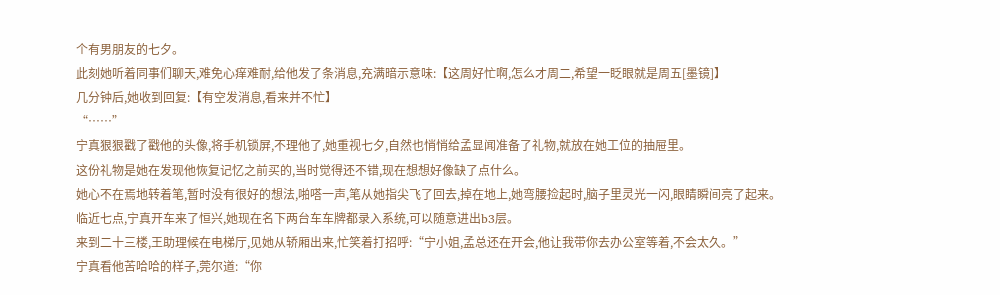个有男朋友的七夕。
此刻她听着同事们聊天,难免心痒难耐,给他发了条消息,充满暗示意味:【这周好忙啊,怎么才周二,希望一眨眼就是周五[墨镜]】
几分钟后,她收到回复:【有空发消息,看来并不忙】
“……”
宁真狠狠戳了戳他的头像,将手机锁屏,不理他了,她重视七夕,自然也悄悄给孟显闻准备了礼物,就放在她工位的抽屉里。
这份礼物是她在发现他恢复记忆之前买的,当时觉得还不错,现在想想好像缺了点什么。
她心不在焉地转着笔,暂时没有很好的想法,啪嗒一声,笔从她指尖飞了回去,掉在地上,她弯腰捡起时,脑子里灵光一闪,眼睛瞬间亮了起来。
临近七点,宁真开车来了恒兴,她现在名下两台车车牌都录入系统,可以随意进出b3层。
来到二十三楼,王助理候在电梯厅,见她从轿厢出来,忙笑着打招呼:“宁小姐,孟总还在开会,他让我带你去办公室等着,不会太久。”
宁真看他苦哈哈的样子,莞尔道:“你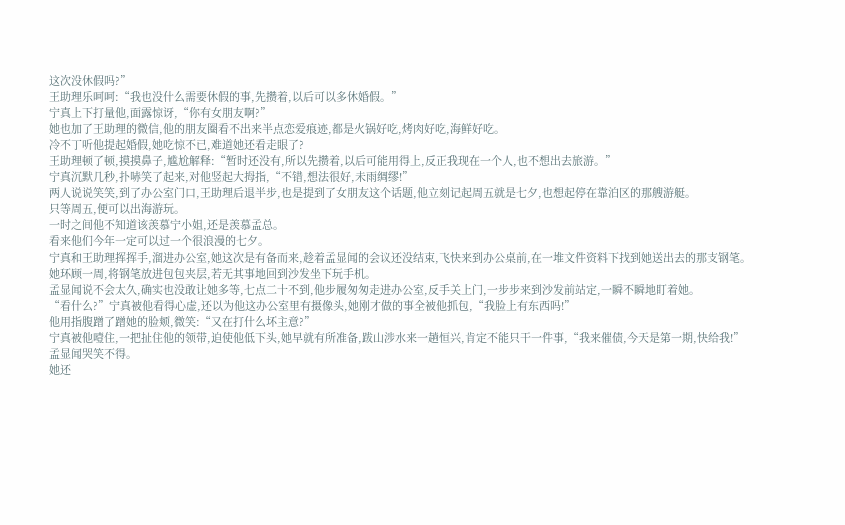这次没休假吗?”
王助理乐呵呵:“我也没什么需要休假的事,先攒着,以后可以多休婚假。”
宁真上下打量他,面露惊讶,“你有女朋友啊?”
她也加了王助理的微信,他的朋友圈看不出来半点恋爱痕迹,都是火锅好吃,烤肉好吃,海鲜好吃。
冷不丁听他提起婚假,她吃惊不已,难道她还看走眼了?
王助理顿了顿,摸摸鼻子,尴尬解释:“暂时还没有,所以先攒着,以后可能用得上,反正我现在一个人,也不想出去旅游。”
宁真沉默几秒,扑哧笑了起来,对他竖起大拇指,“不错,想法很好,未雨绸缪!”
两人说说笑笑,到了办公室门口,王助理后退半步,也是提到了女朋友这个话题,他立刻记起周五就是七夕,也想起停在靠泊区的那艘游艇。
只等周五,便可以出海游玩。
一时之间他不知道该羡慕宁小姐,还是羡慕孟总。
看来他们今年一定可以过一个很浪漫的七夕。
宁真和王助理挥挥手,溜进办公室,她这次是有备而来,趁着孟显闻的会议还没结束,飞快来到办公桌前,在一堆文件资料下找到她送出去的那支钢笔。
她环顾一周,将钢笔放进包包夹层,若无其事地回到沙发坐下玩手机。
孟显闻说不会太久,确实也没敢让她多等,七点二十不到,他步履匆匆走进办公室,反手关上门,一步步来到沙发前站定,一瞬不瞬地盯着她。
“看什么?”宁真被他看得心虚,还以为他这办公室里有摄像头,她刚才做的事全被他抓包,“我脸上有东西吗!”
他用指腹蹭了蹭她的脸颊,微笑:“又在打什么坏主意?”
宁真被他噎住,一把扯住他的领带,迫使他低下头,她早就有所准备,跋山涉水来一趟恒兴,肯定不能只干一件事,“我来催债,今天是第一期,快给我!”
孟显闻哭笑不得。
她还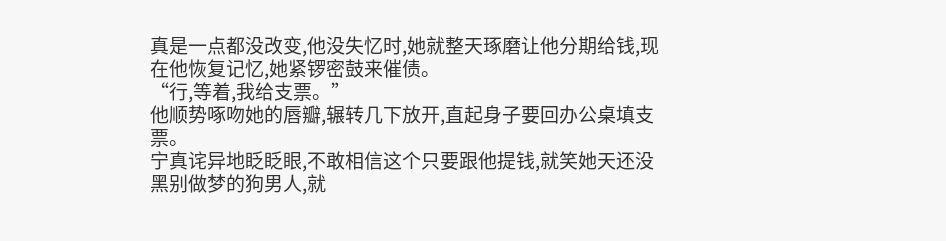真是一点都没改变,他没失忆时,她就整天琢磨让他分期给钱,现在他恢复记忆,她紧锣密鼓来催债。
“行,等着,我给支票。”
他顺势啄吻她的唇瓣,辗转几下放开,直起身子要回办公桌填支票。
宁真诧异地眨眨眼,不敢相信这个只要跟他提钱,就笑她天还没黑别做梦的狗男人,就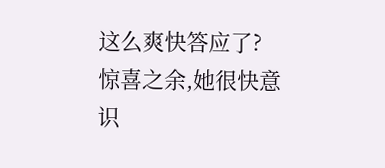这么爽快答应了?
惊喜之余,她很快意识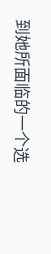到她所面临的一个选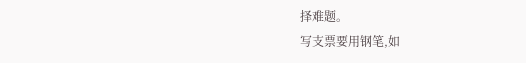择难题。
写支票要用钢笔,如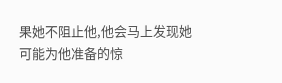果她不阻止他,他会马上发现她可能为他准备的惊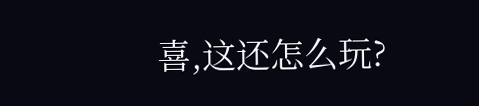喜,这还怎么玩?